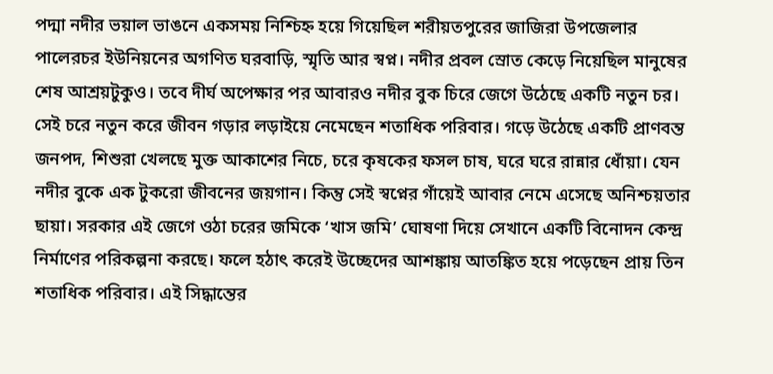পদ্মা নদীর ভয়াল ভাঙনে একসময় নিশ্চিহ্ন হয়ে গিয়েছিল শরীয়তপুরের জাজিরা উপজেলার পালেরচর ইউনিয়নের অগণিত ঘরবাড়ি, স্মৃতি আর স্বপ্ন। নদীর প্রবল স্রোত কেড়ে নিয়েছিল মানুষের শেষ আশ্রয়টুকুও। তবে দীর্ঘ অপেক্ষার পর আবারও নদীর বুক চিরে জেগে উঠেছে একটি নতুন চর। সেই চরে নতুন করে জীবন গড়ার লড়াইয়ে নেমেছেন শতাধিক পরিবার। গড়ে উঠেছে একটি প্রাণবন্ত জনপদ, শিশুরা খেলছে মুক্ত আকাশের নিচে, চরে কৃষকের ফসল চাষ, ঘরে ঘরে রান্নার ধোঁয়া। যেন নদীর বুকে এক টুকরো জীবনের জয়গান। কিন্তু সেই স্বপ্নের গাঁয়েই আবার নেমে এসেছে অনিশ্চয়তার ছায়া। সরকার এই জেগে ওঠা চরের জমিকে ‘খাস জমি’ ঘোষণা দিয়ে সেখানে একটি বিনোদন কেন্দ্র নির্মাণের পরিকল্পনা করছে। ফলে হঠাৎ করেই উচ্ছেদের আশঙ্কায় আতঙ্কিত হয়ে পড়েছেন প্রায় তিন শতাধিক পরিবার। এই সিদ্ধান্তের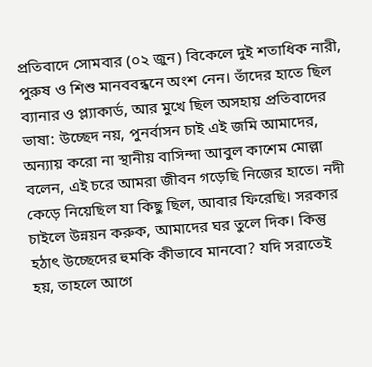প্রতিবাদে সোমবার (০২ জুন) বিকেলে দুই শতাধিক নারী, পুরুষ ও শিশু মানববন্ধনে অংশ নেন। তাঁদের হাতে ছিল ব্যানার ও প্ল্যাকার্ড, আর মুখে ছিল অসহায় প্রতিবাদের ভাষা: উচ্ছেদ নয়, পুনর্বাসন চাই এই জমি আমাদের, অন্যায় করো না স্থানীয় বাসিন্দা আবুল কাশেম মোল্লা বলেন, এই চরে আমরা জীবন গড়েছি নিজের হাতে। নদী কেড়ে নিয়েছিল যা কিছু ছিল, আবার ফিরেছি। সরকার চাইলে উন্নয়ন করুক, আমাদের ঘর তুলে দিক। কিন্তু হঠাৎ উচ্ছেদের হুমকি কীভাবে মানবো? যদি সরাতেই হয়, তাহলে আগে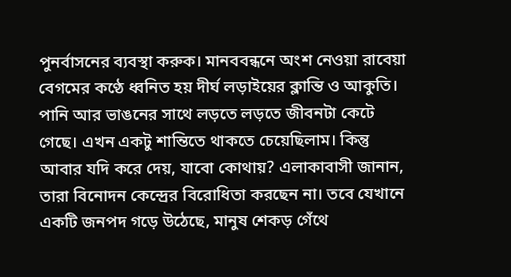পুনর্বাসনের ব্যবস্থা করুক। মানববন্ধনে অংশ নেওয়া রাবেয়া বেগমের কণ্ঠে ধ্বনিত হয় দীর্ঘ লড়াইয়ের ক্লান্তি ও আকুতি। পানি আর ভাঙনের সাথে লড়তে লড়তে জীবনটা কেটে গেছে। এখন একটু শান্তিতে থাকতে চেয়েছিলাম। কিন্তু আবার যদি করে দেয়, যাবো কোথায়? এলাকাবাসী জানান, তারা বিনোদন কেন্দ্রের বিরোধিতা করছেন না। তবে যেখানে একটি জনপদ গড়ে উঠেছে, মানুষ শেকড় গেঁথে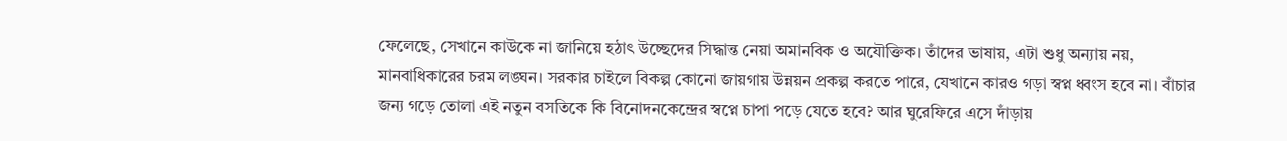ফেলেছে, সেখানে কাউকে না জানিয়ে হঠাৎ উচ্ছেদের সিদ্ধান্ত নেয়া অমানবিক ও অযৌক্তিক। তাঁদের ভাষায়, এটা শুধু অন্যায় নয়, মানবাধিকারের চরম লঙ্ঘন। সরকার চাইলে বিকল্প কোনো জায়গায় উন্নয়ন প্রকল্প করতে পারে, যেখানে কারও গড়া স্বপ্ন ধ্বংস হবে না। বাঁচার জন্য গড়ে তোলা এই নতুন বসতিকে কি বিনোদনকেন্দ্রের স্বপ্নে চাপা পড়ে যেতে হবে? আর ঘুরেফিরে এসে দাঁড়ায়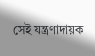সেই যন্ত্রণাদায়ক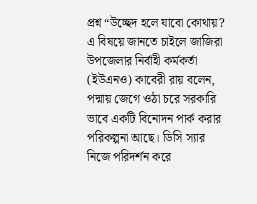প্রশ্ন “উচ্ছেদ হলে যাবো কোথায়? এ বিষয়ে জানতে চাইলে জাজিরা উপজেলার নির্বাহী কর্মকর্তা (ইউএনও) কাবেরী রায় বলেন, পদ্মায় জেগে ওঠা চরে সরকারি ভাবে একটি বিনোদন পার্ক করার পরিকল্পনা আছে। ডিসি স্যার নিজে পরিদর্শন করে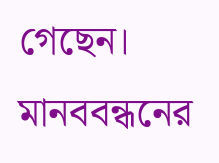গেছেন। মানববন্ধনের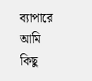ব্যাপারে আমি কিছু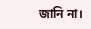জানি না।